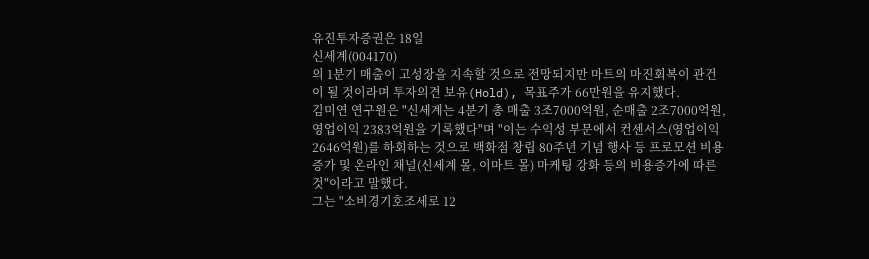유진투자증권은 18일
신세계(004170)
의 1분기 매출이 고성장을 지속할 것으로 전망되지만 마트의 마진회복이 관건이 될 것이라며 투자의견 보유(Hold), 목표주가 66만원을 유지했다.
김미연 연구원은 "신세계는 4분기 총 매출 3조7000억원, 순매출 2조7000억원, 영업이익 2383억원을 기록했다"며 "이는 수익성 부문에서 컨센서스(영업이익 2646억원)를 하회하는 것으로 백화점 창립 80주년 기념 행사 등 프로모션 비용증가 및 온라인 채널(신세계 몰, 이마트 몰) 마케팅 강화 등의 비용증가에 따른 것"이라고 말했다.
그는 "소비경기호조세로 12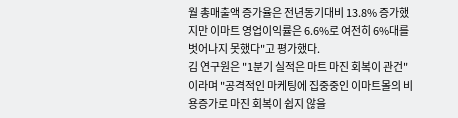월 총매출액 증가율은 전년동기대비 13.8% 증가했지만 이마트 영업이익률은 6.6%로 여전히 6%대를 벗어나지 못했다"고 평가했다.
김 연구원은 "1분기 실적은 마트 마진 회복이 관건"이라며 "공격적인 마케팅에 집중중인 이마트몰의 비용증가로 마진 회복이 쉽지 않을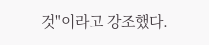것"이라고 강조했다.